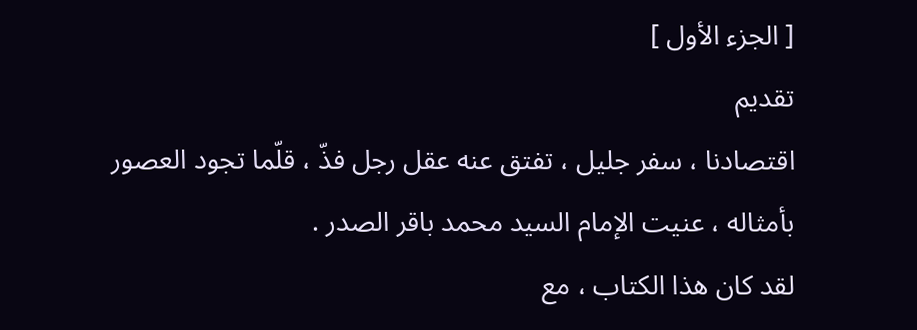[ الجزء الأول ]
تقديم
اقتصادنا ، سفر جليل ، تفتق عنه عقل رجل فذّ ، قلّما تجود العصور بأمثاله ، عنيت الإمام السيد محمد باقر الصدر .
لقد كان هذا الكتاب ، مع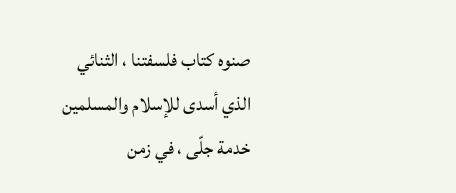صنوه كتاب فلسفتنا ، الثنائي الذي أسدى للإسلام والمسلمين خدمة جلّى ، في زمن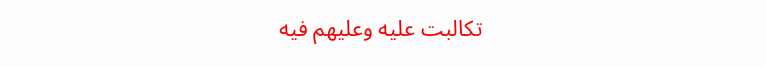تكالبت عليه وعليهم فيه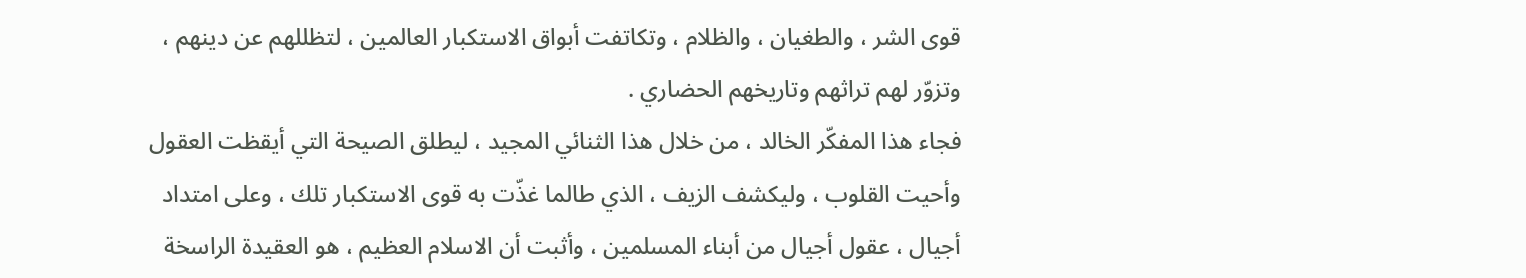قوى الشر ، والطغيان ، والظلام ، وتكاتفت أبواق الاستكبار العالمين ، لتظللهم عن دينهم ، وتزوّر لهم تراثهم وتاريخهم الحضاري .
فجاء هذا المفكّر الخالد ، من خلال هذا الثنائي المجيد ، ليطلق الصيحة التي أيقظت العقول وأحيت القلوب ، وليكشف الزيف ، الذي طالما غذّت به قوى الاستكبار تلك ، وعلى امتداد أجيال ، عقول أجيال من أبناء المسلمين ، وأثبت أن الاسلام العظيم ، هو العقيدة الراسخة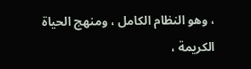، وهو النظام الكامل ، ومنهج الحياة الكريمة ،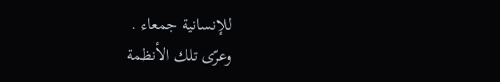للإنسانية جمعاء .
وعرّى تلك الأنظمة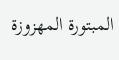المبتورة المهزوزة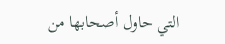التي حاول أصحابها من